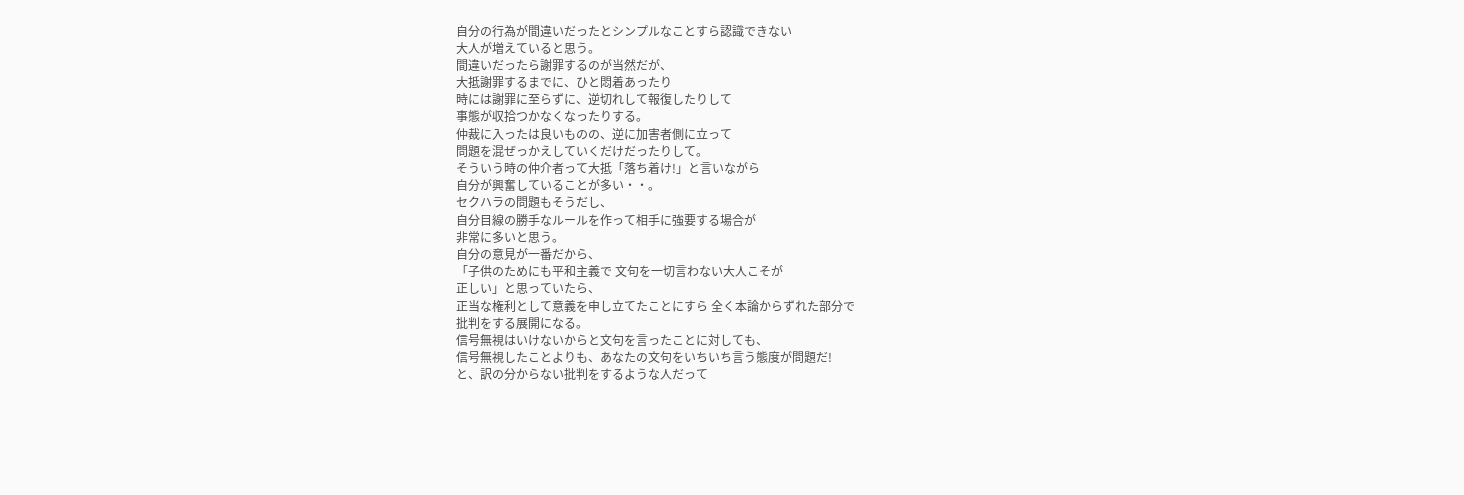自分の行為が間違いだったとシンプルなことすら認識できない
大人が増えていると思う。
間違いだったら謝罪するのが当然だが、
大抵謝罪するまでに、ひと悶着あったり
時には謝罪に至らずに、逆切れして報復したりして
事態が収拾つかなくなったりする。
仲裁に入ったは良いものの、逆に加害者側に立って
問題を混ぜっかえしていくだけだったりして。
そういう時の仲介者って大抵「落ち着け!」と言いながら
自分が興奮していることが多い・・。
セクハラの問題もそうだし、
自分目線の勝手なルールを作って相手に強要する場合が
非常に多いと思う。
自分の意見が一番だから、
「子供のためにも平和主義で 文句を一切言わない大人こそが
正しい」と思っていたら、
正当な権利として意義を申し立てたことにすら 全く本論からずれた部分で
批判をする展開になる。
信号無視はいけないからと文句を言ったことに対しても、
信号無視したことよりも、あなたの文句をいちいち言う態度が問題だ!
と、訳の分からない批判をするような人だって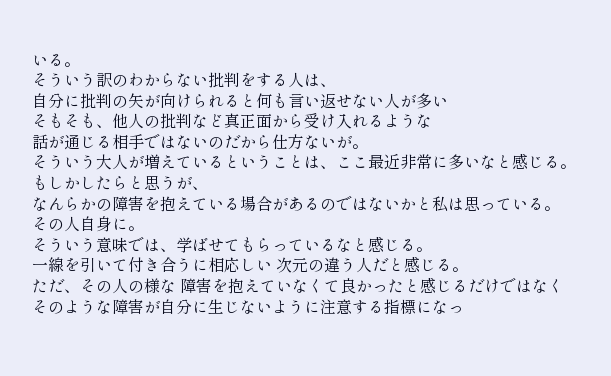いる。
そういう訳のわからない批判をする人は、
自分に批判の矢が向けられると何も言い返せない人が多い
そもそも、他人の批判など真正面から受け入れるような
話が通じる相手ではないのだから仕方ないが。
そういう大人が増えているということは、ここ最近非常に多いなと感じる。
もしかしたらと思うが、
なんらかの障害を抱えている場合があるのではないかと私は思っている。
その人自身に。
そういう意味では、学ばせてもらっているなと感じる。
一線を引いて付き合うに相応しい 次元の違う人だと感じる。
ただ、その人の様な 障害を抱えていなくて良かったと感じるだけではなく
そのような障害が自分に生じないように注意する指標になっ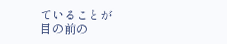ていることが
目の前の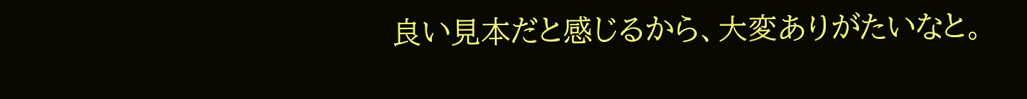良い見本だと感じるから、大変ありがたいなと。